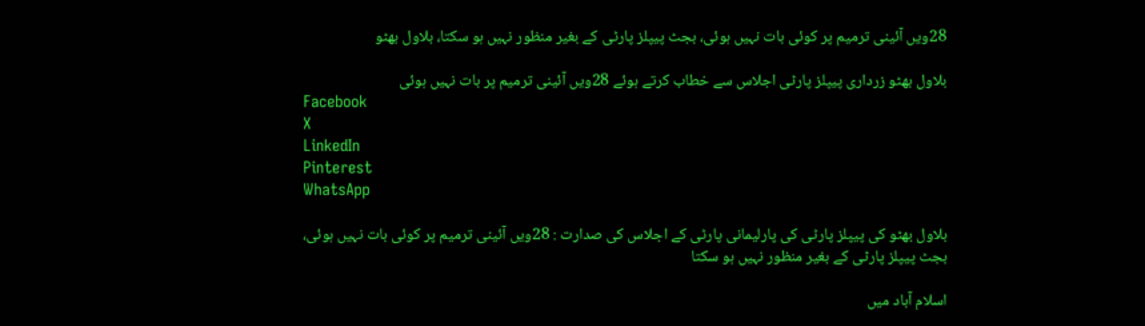28ویں آئینی ترمیم پر کوئی بات نہیں ہوئی، بجٹ پیپلز پارٹی کے بغیر منظور نہیں ہو سکتا، بلاول بھٹو

بلاول بھٹو زرداری پیپلز پارٹی اجلاس سے خطاب کرتے ہوئے 28ویں آئینی ترمیم پر بات نہیں ہوئی
Facebook
X
LinkedIn
Pinterest
WhatsApp

بلاول بھٹو کی پیپلز پارٹی کی پارلیمانی پارٹی کے اجلاس کی صدارت : 28ویں آئینی ترمیم پر کوئی بات نہیں ہوئی، بجٹ پیپلز پارٹی کے بغیر منظور نہیں ہو سکتا

اسلام آباد میں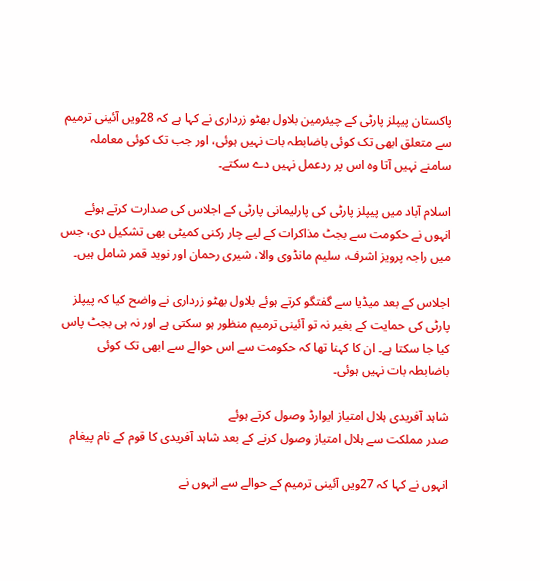پاکستان پیپلز پارٹی کے چیئرمین بلاول بھٹو زرداری نے کہا ہے کہ 28ویں آئینی ترمیم سے متعلق ابھی تک کوئی باضابطہ بات نہیں ہوئی، اور جب تک کوئی معاملہ سامنے نہیں آتا وہ اس پر ردعمل نہیں دے سکتے۔

اسلام آباد میں پیپلز پارٹی کی پارلیمانی پارٹی کے اجلاس کی صدارت کرتے ہوئے انہوں نے حکومت سے بجٹ مذاکرات کے لیے چار رکنی کمیٹی بھی تشکیل دی، جس میں راجہ پرویز اشرف، سلیم مانڈوی والا، شیری رحمان اور نوید قمر شامل ہیں۔

اجلاس کے بعد میڈیا سے گفتگو کرتے ہوئے بلاول بھٹو زرداری نے واضح کیا کہ پیپلز پارٹی کی حمایت کے بغیر نہ تو آئینی ترمیم منظور ہو سکتی ہے اور نہ ہی بجٹ پاس کیا جا سکتا ہے۔ ان کا کہنا تھا کہ حکومت سے اس حوالے سے ابھی تک کوئی باضابطہ بات نہیں ہوئی۔

شاہد آفریدی ہلال امتیاز ایوارڈ وصول کرتے ہوئے
صدر مملکت سے ہلال امتیاز وصول کرنے کے بعد شاہد آفریدی کا قوم کے نام پیغام

انہوں نے کہا کہ 27ویں آئینی ترمیم کے حوالے سے انہوں نے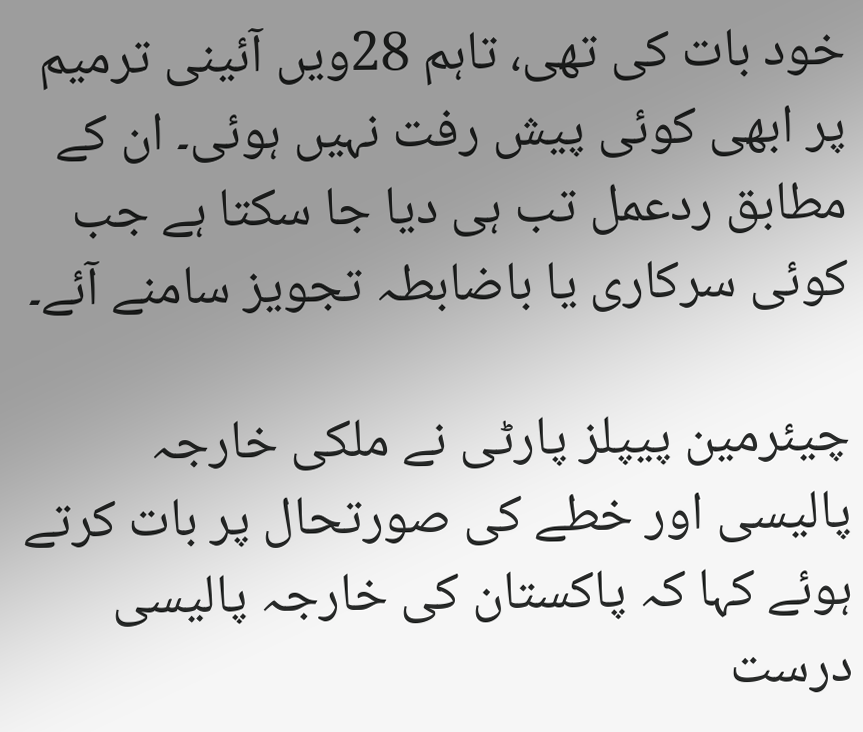خود بات کی تھی، تاہم 28ویں آئینی ترمیم پر ابھی کوئی پیش رفت نہیں ہوئی۔ ان کے مطابق ردعمل تب ہی دیا جا سکتا ہے جب کوئی سرکاری یا باضابطہ تجویز سامنے آئے۔

چیئرمین پیپلز پارٹی نے ملکی خارجہ پالیسی اور خطے کی صورتحال پر بات کرتے ہوئے کہا کہ پاکستان کی خارجہ پالیسی درست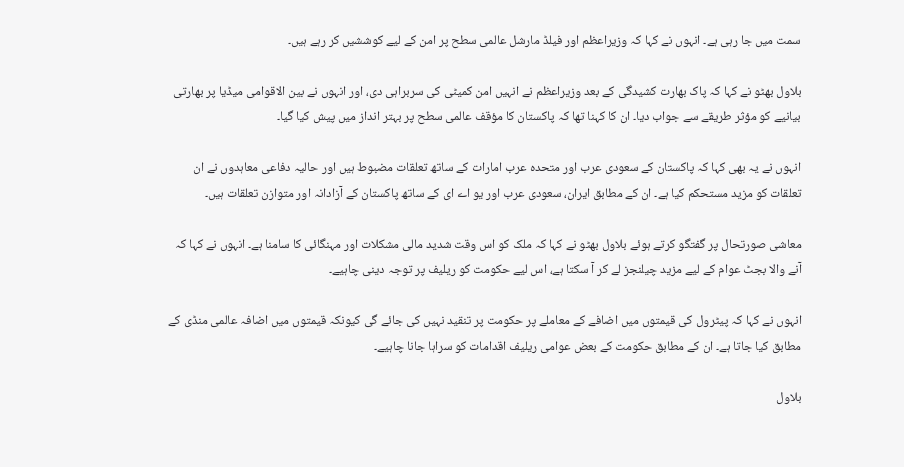سمت میں جا رہی ہے۔ انہوں نے کہا کہ وزیراعظم اور فیلڈ مارشل عالمی سطح پر امن کے لیے کوششیں کر رہے ہیں۔

بلاول بھٹو نے کہا کہ پاک بھارت کشیدگی کے بعد وزیراعظم نے انہیں امن کمیٹی کی سربراہی دی، اور انہوں نے بین الاقوامی میڈیا پر بھارتی بیانیے کو مؤثر طریقے سے جواب دیا۔ ان کا کہنا تھا کہ پاکستان کا مؤقف عالمی سطح پر بہتر انداز میں پیش کیا گیا۔

انہوں نے یہ بھی کہا کہ پاکستان کے سعودی عرب اور متحدہ عرب امارات کے ساتھ تعلقات مضبوط ہیں اور حالیہ دفاعی معاہدوں نے ان تعلقات کو مزید مستحکم کیا ہے۔ ان کے مطابق ایران، سعودی عرب اور یو اے ای کے ساتھ پاکستان کے آزادانہ اور متوازن تعلقات ہیں۔

معاشی صورتحال پر گفتگو کرتے ہوئے بلاول بھٹو نے کہا کہ ملک کو اس وقت شدید مالی مشکلات اور مہنگائی کا سامنا ہے۔ انہوں نے کہا کہ آنے والا بجٹ عوام کے لیے مزید چیلنجز لے کر آ سکتا ہے، اس لیے حکومت کو ریلیف پر توجہ دینی چاہیے۔

انہوں نے کہا کہ پیٹرول کی قیمتوں میں اضافے کے معاملے پر حکومت پر تنقید نہیں کی جائے گی کیونکہ قیمتوں میں اضافہ عالمی منڈی کے مطابق کیا جاتا ہے۔ ان کے مطابق حکومت کے بعض عوامی ریلیف اقدامات کو سراہا جانا چاہیے۔

بلاول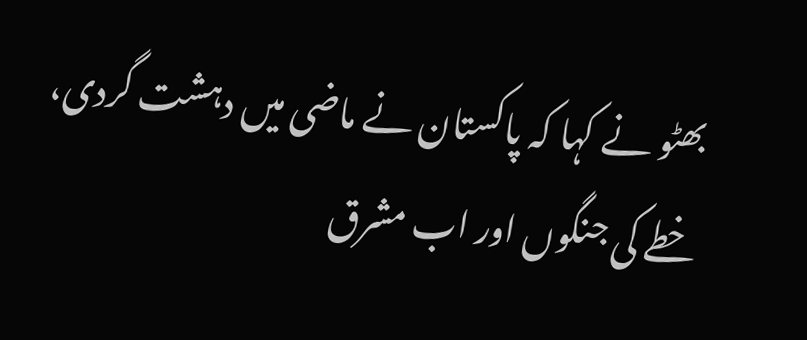بھٹو نے کہا کہ پاکستان نے ماضی میں دہشت گردی، خطے کی جنگوں اور اب مشرق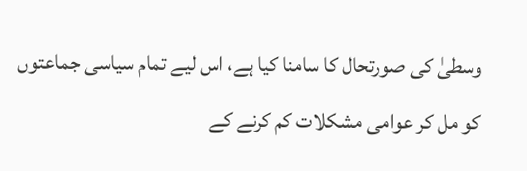وسطیٰ کی صورتحال کا سامنا کیا ہے، اس لیے تمام سیاسی جماعتوں کو مل کر عوامی مشکلات کم کرنے کے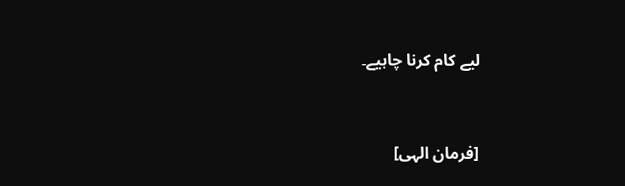لیے کام کرنا چاہیے۔


[فرمان الہی]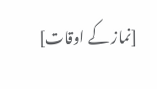[نماز کے اوقات]